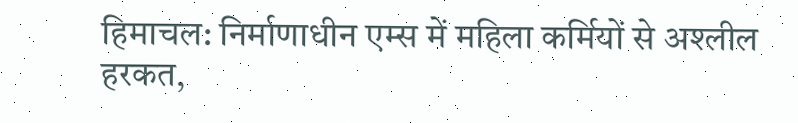हिमाचल: निर्माणाधीन एम्स में महिला कर्मियों से अश्लील हरकत,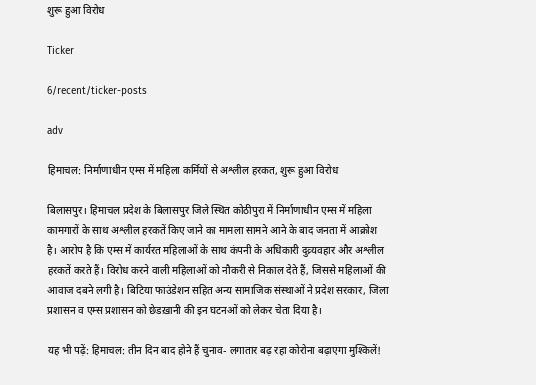शुरू हुआ विरोध

Ticker

6/recent/ticker-posts

adv

हिमाचल: निर्माणाधीन एम्स में महिला कर्मियों से अश्लील हरकत, शुरू हुआ विरोध

बिलासपुर। हिमाचल प्रदेश के बिलासपुर जिले स्थित कोठीपुरा में निर्माणाधीन एम्स में महिला कामगारों के साथ अश्लील हरकतें किए जाने का मामला सामने आने के बाद जनता में आक्रोश है। आरोप है कि एम्स में कार्यरत महिलाओं के साथ कंपनी के अधिकारी दुव्र्यवहार और अश्लील हरकतें करते हैं। विरोध करने वाली महिलाओं को नौकरी से निकाल देते हैं, जिससे महिलाओं की आवाज दबने लगी है। बिटिया फाउंडेशन सहित अन्य सामाजिक संस्थाओं ने प्रदेश सरकार, जिला प्रशासन व एम्स प्रशासन को छेडख़ानी की इन घटनओं को लेकर चेता दिया है।

यह भी पढ़ें: हिमाचल: तीन दिन बाद होने हैं चुनाव- लगातार बढ़ रहा कोरोना बढ़ाएगा मुश्किलें!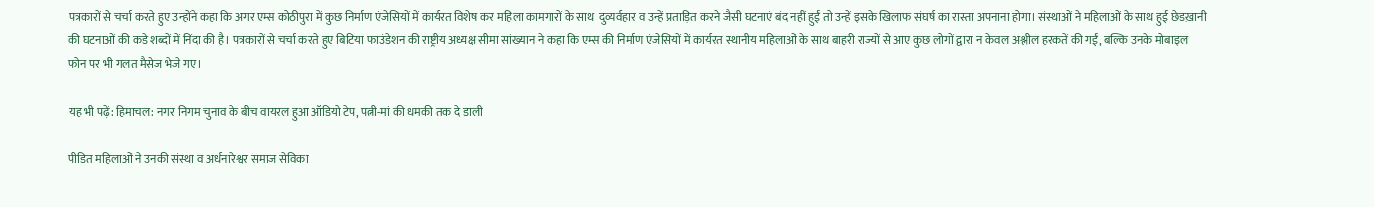पत्रकारों से चर्चा करते हुए उन्होंने कहा कि अगर एम्स कोठीपुरा में कुछ निर्माण एंजेसियों में कार्यरत विशेष कर महिला कामगारों के साथ  दुव्यर्वहार व उन्हें प्रताड़ित करने जैसी घटनाएं बंद नहीं हुईं तो उन्हें इसके खिलाफ संघर्ष का रास्ता अपनाना होगा। संस्थाओं ने महिलाओं के साथ हुई छेडख़ानी की घटनाओं की कडे शब्दों में निंदा की है। पत्रकारों से चर्चा करते हुए बिटिया फाउंडेशन की राष्ट्रीय अध्यक्ष सीमा सांख्यान ने कहा कि एम्स की निर्माण एंजेसियों में कार्यरत स्थानीय महिलाओं के साथ बाहरी राज्यों से आए कुछ लोगों द्वारा न केवल अश्लील हरकतें की गईं, बल्कि उनके मोबाइल फोन पर भी गलत मैसेज भेजे गए।

यह भी पढ़ें: हिमाचल: नगर निगम चुनाव के बीच वायरल हुआ ऑडियो टेप, पत्नी-मां की धमकी तक दे डाली

पीडित महिलाओं ने उनकी संस्था व अर्धनारेश्वर समाज सेविका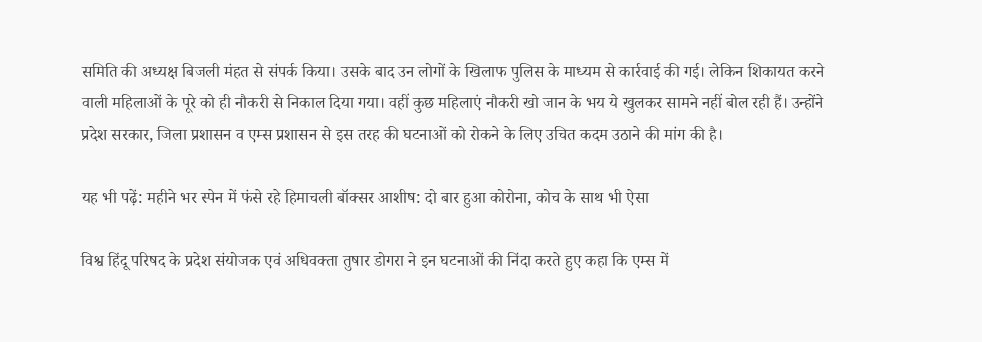समिति की अध्यक्ष बिजली मंहत से संपर्क किया। उसके बाद उन लोगों के खिलाफ पुलिस के माध्यम से कार्रवाई की गई। लेकिन शिकायत करने वाली महिलाओं के पूरे को ही नौकरी से निकाल दिया गया। वहीं कुछ महिलाएं नौकरी खो जान के भय ये खुलकर सामने नहीं बोल रही हैं। उन्होंने प्रदेश सरकार, जिला प्रशासन व एम्स प्रशासन से इस तरह की घटनाओं को रोकने के लिए उचित कदम उठाने की मांग की है।

यह भी पढ़ें: महीने भर स्पेन में फंसे रहे हिमाचली बॉक्सर आशीष: दो बार हुआ कोरोना, कोच के साथ भी ऐसा

विश्व हिंदू परिषद के प्रदेश संयोजक एवं अधिवक्ता तुषार डोगरा ने इन घटनाओं की निंदा करते हुए कहा कि एम्स में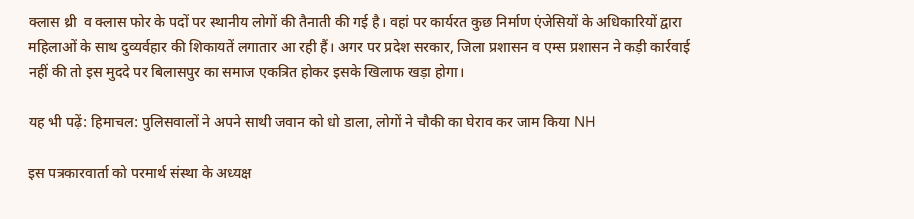क्लास थ्री  व क्लास फोर के पदों पर स्थानीय लोगों की तैनाती की गई है। वहां पर कार्यरत कुछ निर्माण एंजेसियों के अधिकारियों द्वारा महिलाओं के साथ दुव्यर्वहार की शिकायतें लगातार आ रही हैं। अगर पर प्रदेश सरकार, जिला प्रशासन व एम्स प्रशासन ने कड़ी कार्रवाई नहीं की तो इस मुददे पर बिलासपुर का समाज एकत्रित होकर इसके खिलाफ खड़ा होगा।

यह भी पढ़ें: हिमाचल: पुलिसवालों ने अपने साथी जवान को धो डाला, लोगों ने चौकी का घेराव कर जाम किया NH

इस पत्रकारवार्ता को परमार्थ संस्था के अध्यक्ष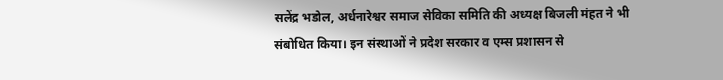सलेंद्र भडोल, अर्धनारेश्वर समाज सेविका समिति की अध्यक्ष बिजली मंहत ने भी संबोधित किया। इन संस्थाओं ने प्रदेश सरकार व एम्स प्रशासन से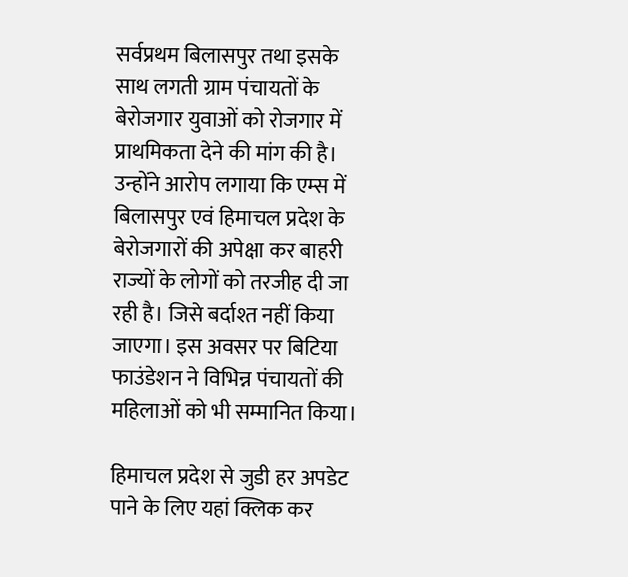सर्वप्रथम बिलासपुर तथा इसके साथ लगती ग्राम पंचायतों के बेरोजगार युवाओं को रोजगार में प्राथमिकता देने की मांग की है। उन्होंने आरोप लगाया कि एम्स में बिलासपुर एवं हिमाचल प्रदेश के बेरोजगारों की अपेक्षा कर बाहरी राज्यों के लोगों को तरजीह दी जा रही है। जिसे बर्दाश्त नहीं किया जाएगा। इस अवसर पर बिटिया फाउंडेशन ने विभिन्न पंचायतों की महिलाओं को भी सम्मानित किया।

हिमाचल प्रदेश से जुडी हर अपडेट पाने के लिए यहां क्लिक कर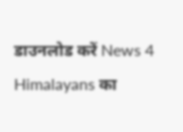डाउनलोड करें News 4 Himalayans का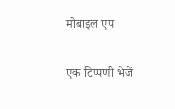मोबाइल एप

एक टिप्पणी भेजें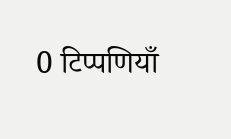0 टिप्पणियाँ